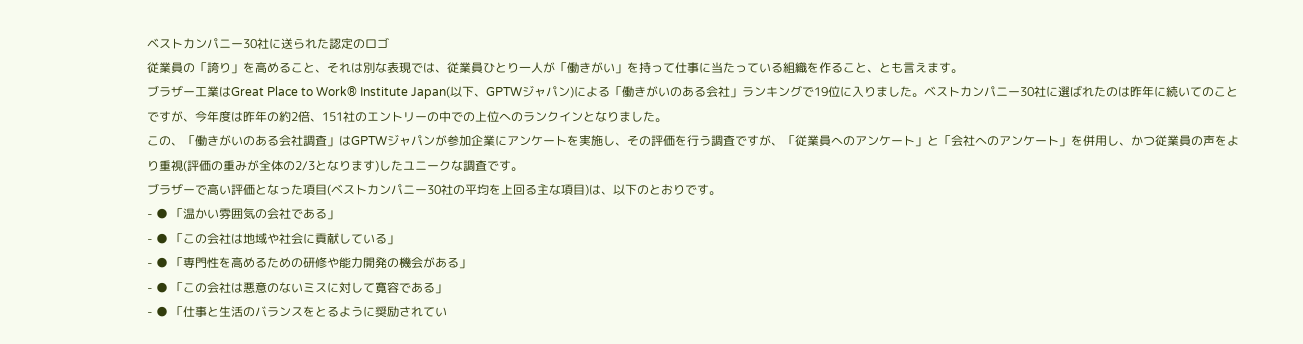ベストカンパニー30社に送られた認定のロゴ
従業員の「誇り」を高めること、それは別な表現では、従業員ひとり一人が「働きがい」を持って仕事に当たっている組織を作ること、とも言えます。
ブラザー工業はGreat Place to Work® Institute Japan(以下、GPTWジャパン)による「働きがいのある会社」ランキングで19位に入りました。ベストカンパニー30社に選ばれたのは昨年に続いてのことですが、今年度は昨年の約2倍、151社のエントリーの中での上位へのランクインとなりました。
この、「働きがいのある会社調査」はGPTWジャパンが参加企業にアンケートを実施し、その評価を行う調査ですが、「従業員へのアンケート」と「会社へのアンケート」を併用し、かつ従業員の声をより重視(評価の重みが全体の2/3となります)したユニークな調査です。
ブラザーで高い評価となった項目(ベストカンパニー30社の平均を上回る主な項目)は、以下のとおりです。
- ● 「温かい雰囲気の会社である」
- ● 「この会社は地域や社会に貢献している」
- ● 「専門性を高めるための研修や能力開発の機会がある」
- ● 「この会社は悪意のないミスに対して寛容である」
- ● 「仕事と生活のバランスをとるように奨励されてい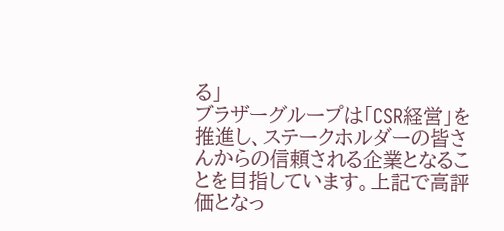る」
ブラザーグループは「CSR経営」を推進し、ステークホルダーの皆さんからの信頼される企業となることを目指しています。上記で高評価となっ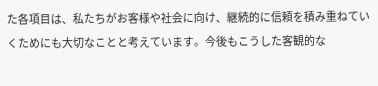た各項目は、私たちがお客様や社会に向け、継続的に信頼を積み重ねていくためにも大切なことと考えています。今後もこうした客観的な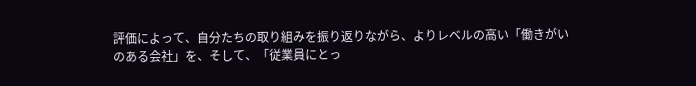評価によって、自分たちの取り組みを振り返りながら、よりレベルの高い「働きがいのある会社」を、そして、「従業員にとっ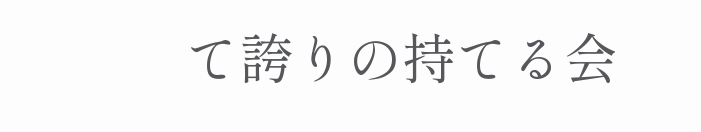て誇りの持てる会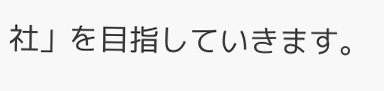社」を目指していきます。